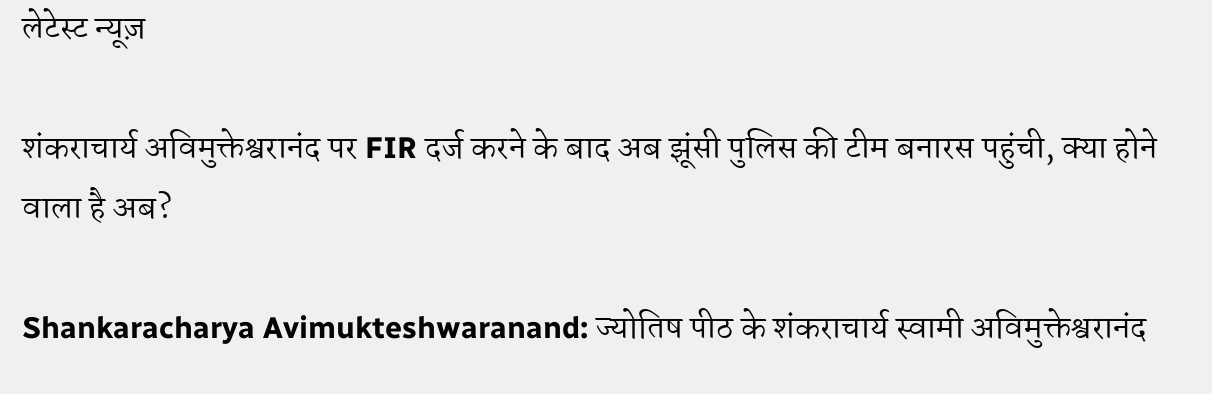लेटेस्ट न्यूज़

शंकराचार्य अविमुक्तेश्वरानंद पर FIR दर्ज करने के बाद अब झूंसी पुलिस की टीम बनारस पहुंची, क्या होने वाला है अब?

Shankaracharya Avimukteshwaranand: ज्योतिष पीठ के शंकराचार्य स्वामी अविमुक्तेश्वरानंद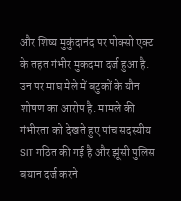और शिष्य मुकुंदानंद पर पोक्सो एक्ट के तहत गंभीर मुकदमा दर्ज हुआ है. उन पर माघ मेले में बटुकों के यौन शोषण का आरोप है. मामले की गंभीरता को देखते हुए पांच सदस्यीय SIT गठित की गई है और झूंसी पुलिस बयान दर्ज करने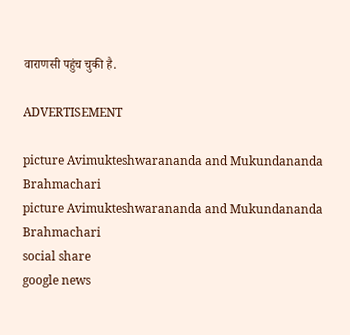वाराणसी पहुंच चुकी है.

ADVERTISEMENT

picture Avimukteshwarananda and Mukundananda Brahmachari
picture Avimukteshwarananda and Mukundananda Brahmachari
social share
google news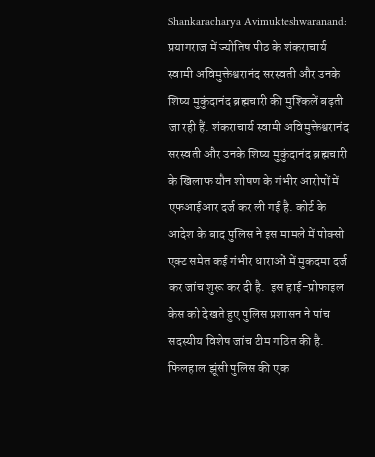Shankaracharya Avimukteshwaranand: प्रयागराज में ज्योतिष पीठ के शंकराचार्य स्वामी अविमुक्तेश्वरानंद सरस्वती और उनके शिष्य मुकुंदानंद ब्रह्मचारी की मुश्किलें बढ़ती जा रही हैं. शंकराचार्य स्वामी अविमुक्तेश्वरानंद सरस्वती और उनके शिष्य मुकुंदानंद ब्रह्मचारी के खिलाफ यौन शोषण के गंभीर आरोपों में एफआईआर दर्ज कर ली गई है. कोर्ट के आदेश के बाद पुलिस ने इस मामले में पोक्सो एक्ट समेत कई गंभीर धाराओं में मुकदमा दर्ज कर जांच शुरू कर दी है.  इस हाई-प्रोफाइल केस को देखते हुए पुलिस प्रशासन ने पांच सदस्यीय विशेष जांच टीम गठित की है. फिलहाल झूंसी पुलिस की एक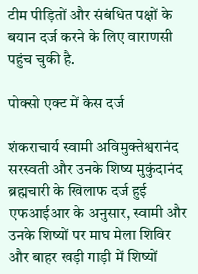टीम पीड़ितों और संबंधित पक्षों के बयान दर्ज करने के लिए वाराणसी पहुंच चुकी है.

पोक्सो एक्ट में केस दर्ज

शंकराचार्य स्वामी अविमुक्तेश्वरानंद सरस्वती और उनके शिष्य मुकुंदानंद ब्रह्मचारी के खिलाफ दर्ज हुई एफआईआर के अनुसार, स्वामी और उनके शिष्यों पर माघ मेला शिविर और बाहर खड़ी गाड़ी में शिष्यों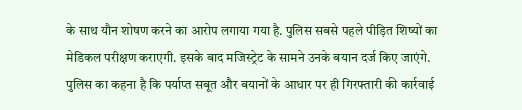के साथ यौन शोषण करने का आरोप लगाया गया है. पुलिस सबसे पहले पीड़ित शिष्यों का मेडिकल परीक्षण कराएगी. इसके बाद मजिस्ट्रेट के सामने उनके बयान दर्ज किए जाएंगे. पुलिस का कहना है कि पर्याप्त सबूत और बयानों के आधार पर ही गिरफ्तारी की कार्रवाई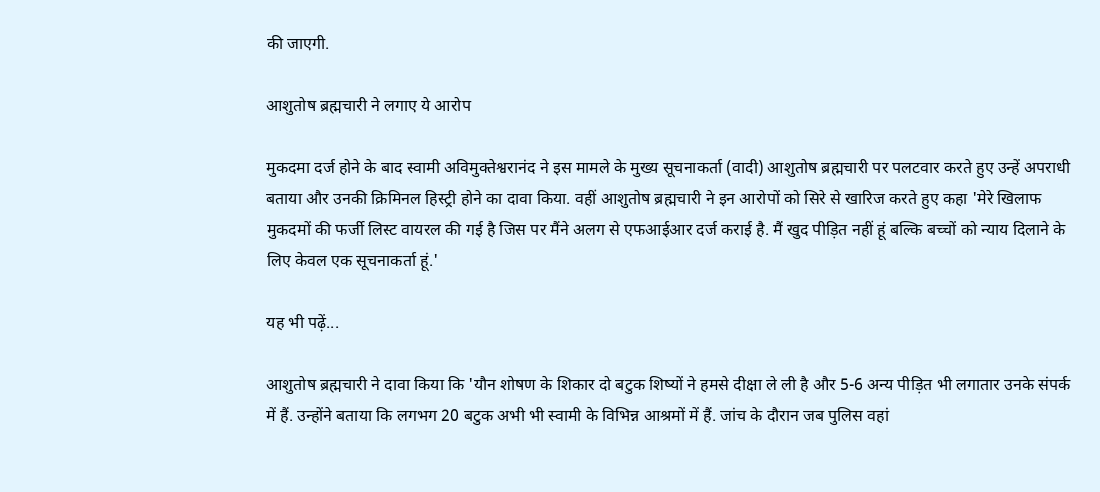की जाएगी.

आशुतोष ब्रह्मचारी ने लगाए ये आरोप

मुकदमा दर्ज होने के बाद स्वामी अविमुक्तेश्वरानंद ने इस मामले के मुख्य सूचनाकर्ता (वादी) आशुतोष ब्रह्मचारी पर पलटवार करते हुए उन्हें अपराधी बताया और उनकी क्रिमिनल हिस्ट्री होने का दावा किया. वहीं आशुतोष ब्रह्मचारी ने इन आरोपों को सिरे से खारिज करते हुए कहा 'मेरे खिलाफ मुकदमों की फर्जी लिस्ट वायरल की गई है जिस पर मैंने अलग से एफआईआर दर्ज कराई है. मैं खुद पीड़ित नहीं हूं बल्कि बच्चों को न्याय दिलाने के लिए केवल एक सूचनाकर्ता हूं.'

यह भी पढ़ें...

आशुतोष ब्रह्मचारी ने दावा किया कि 'यौन शोषण के शिकार दो बटुक शिष्यों ने हमसे दीक्षा ले ली है और 5-6 अन्य पीड़ित भी लगातार उनके संपर्क में हैं. उन्होंने बताया कि लगभग 20 बटुक अभी भी स्वामी के विभिन्न आश्रमों में हैं. जांच के दौरान जब पुलिस वहां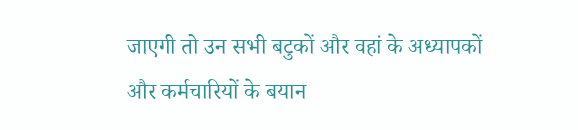जाएगी तो उन सभी बटुकों और वहां के अध्यापकों और कर्मचारियों के बयान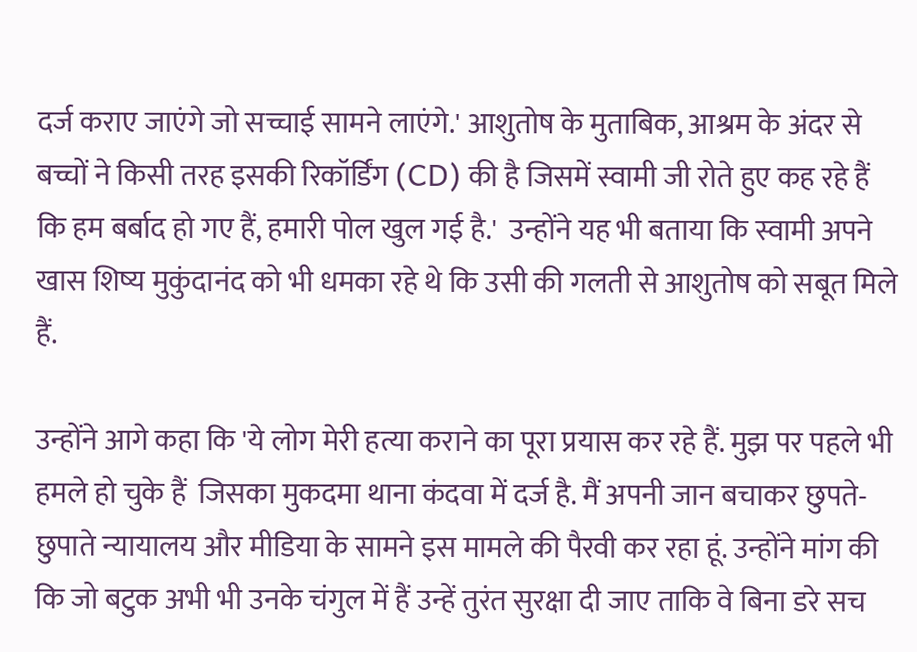दर्ज कराए जाएंगे जो सच्चाई सामने लाएंगे.' आशुतोष के मुताबिक, आश्रम के अंदर से बच्चों ने किसी तरह इसकी रिकॉर्डिंग (CD) की है जिसमें स्वामी जी रोते हुए कह रहे हैं कि हम बर्बाद हो गए हैं, हमारी पोल खुल गई है.'  उन्होंने यह भी बताया कि स्वामी अपने खास शिष्य मुकुंदानंद को भी धमका रहे थे कि उसी की गलती से आशुतोष को सबूत मिले हैं.

उन्होंने आगे कहा कि 'ये लोग मेरी हत्या कराने का पूरा प्रयास कर रहे हैं. मुझ पर पहले भी हमले हो चुके हैं  जिसका मुकदमा थाना कंदवा में दर्ज है. मैं अपनी जान बचाकर छुपते-छुपाते न्यायालय और मीडिया के सामने इस मामले की पैरवी कर रहा हूं. उन्होंने मांग की कि जो बटुक अभी भी उनके चंगुल में हैं उन्हें तुरंत सुरक्षा दी जाए ताकि वे बिना डरे सच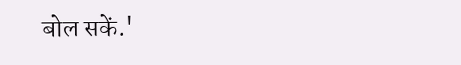बोल सकें.'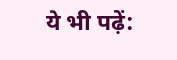ये भी पढ़ें: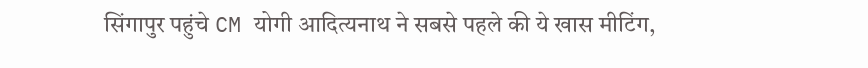सिंगापुर पहुंचे CM योगी आदित्यनाथ ने सबसे पहले की ये खास मीटिंग,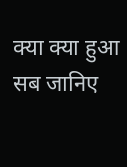क्या क्या हुआ सब जानिए